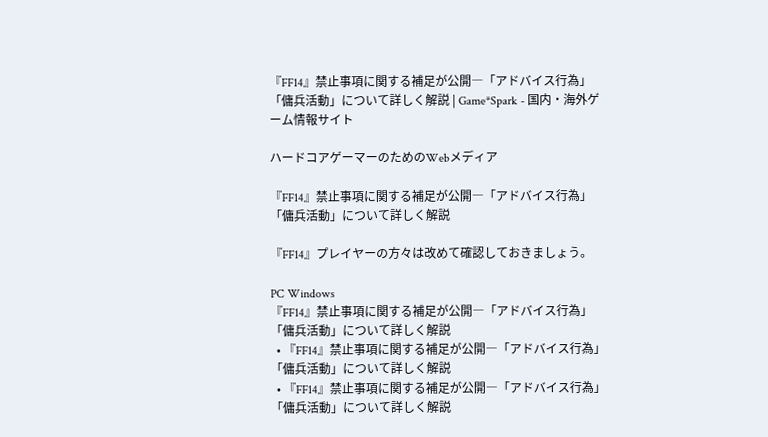『FF14』禁止事項に関する補足が公開―「アドバイス行為」「傭兵活動」について詳しく解説 | Game*Spark - 国内・海外ゲーム情報サイト

ハードコアゲーマーのためのWebメディア

『FF14』禁止事項に関する補足が公開―「アドバイス行為」「傭兵活動」について詳しく解説

『FF14』プレイヤーの方々は改めて確認しておきましょう。

PC Windows
『FF14』禁止事項に関する補足が公開―「アドバイス行為」「傭兵活動」について詳しく解説
  • 『FF14』禁止事項に関する補足が公開―「アドバイス行為」「傭兵活動」について詳しく解説
  • 『FF14』禁止事項に関する補足が公開―「アドバイス行為」「傭兵活動」について詳しく解説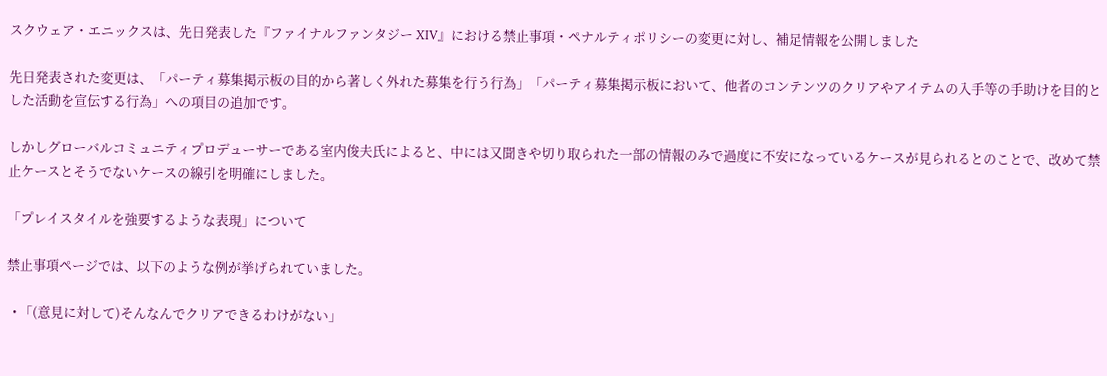スクウェア・エニックスは、先日発表した『ファイナルファンタジー XIV』における禁止事項・ペナルティポリシーの変更に対し、補足情報を公開しました

先日発表された変更は、「パーティ募集掲示板の目的から著しく外れた募集を行う行為」「パーティ募集掲示板において、他者のコンテンツのクリアやアイテムの入手等の手助けを目的とした活動を宣伝する行為」への項目の追加です。

しかしグローバルコミュニティプロデューサーである室内俊夫氏によると、中には又聞きや切り取られた一部の情報のみで過度に不安になっているケースが見られるとのことで、改めて禁止ケースとそうでないケースの線引を明確にしました。

「プレイスタイルを強要するような表現」について

禁止事項ページでは、以下のような例が挙げられていました。

  • 「(意見に対して)そんなんでクリアできるわけがない」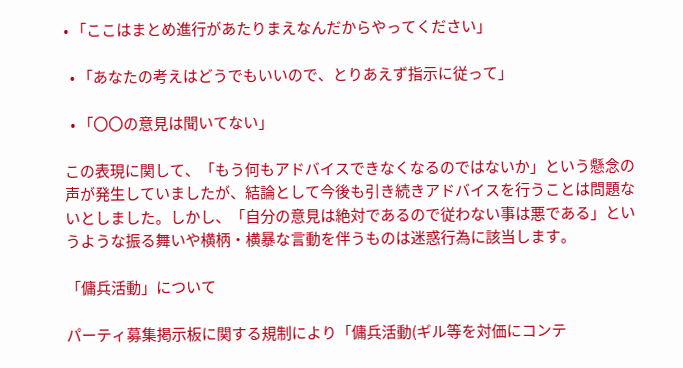• 「ここはまとめ進行があたりまえなんだからやってください」

  • 「あなたの考えはどうでもいいので、とりあえず指示に従って」

  • 「〇〇の意見は聞いてない」

この表現に関して、「もう何もアドバイスできなくなるのではないか」という懸念の声が発生していましたが、結論として今後も引き続きアドバイスを行うことは問題ないとしました。しかし、「自分の意見は絶対であるので従わない事は悪である」というような振る舞いや横柄・横暴な言動を伴うものは迷惑行為に該当します。

「傭兵活動」について

パーティ募集掲示板に関する規制により「傭兵活動(ギル等を対価にコンテ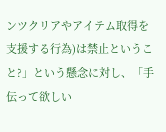ンツクリアやアイテム取得を支援する行為)は禁止ということ?」という懸念に対し、「手伝って欲しい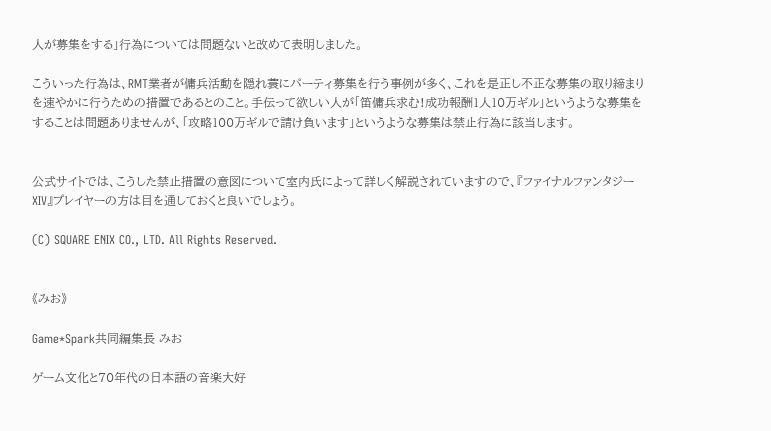人が募集をする」行為については問題ないと改めて表明しました。

こういった行為は、RMT業者が傭兵活動を隠れ蓑にパーティ募集を行う事例が多く、これを是正し不正な募集の取り締まりを速やかに行うための措置であるとのこと。手伝って欲しい人が「笛傭兵求む!成功報酬1人10万ギル」というような募集をすることは問題ありませんが、「攻略100万ギルで請け負います」というような募集は禁止行為に該当します。


公式サイトでは、こうした禁止措置の意図について室内氏によって詳しく解説されていますので、『ファイナルファンタジー XIV』プレイヤーの方は目を通しておくと良いでしょう。

(C) SQUARE ENIX CO., LTD. All Rights Reserved.


《みお》

Game*Spark共同編集長 みお

ゲーム文化と70年代の日本語の音楽大好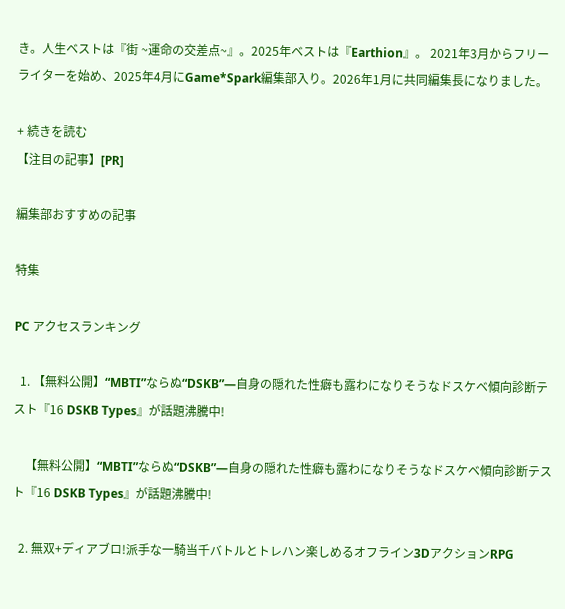き。人生ベストは『街 ~運命の交差点~』。2025年ベストは『Earthion』。 2021年3月からフリーライターを始め、2025年4月にGame*Spark編集部入り。2026年1月に共同編集長になりました。

+ 続きを読む
【注目の記事】[PR]

編集部おすすめの記事

特集

PC アクセスランキング

  1. 【無料公開】“MBTI”ならぬ“DSKB”―自身の隠れた性癖も露わになりそうなドスケベ傾向診断テスト『16 DSKB Types』が話題沸騰中!

    【無料公開】“MBTI”ならぬ“DSKB”―自身の隠れた性癖も露わになりそうなドスケベ傾向診断テスト『16 DSKB Types』が話題沸騰中!

  2. 無双+ディアブロ!派手な一騎当千バトルとトレハン楽しめるオフライン3DアクションRPG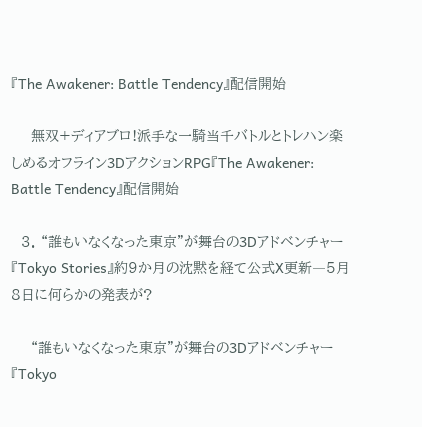『The Awakener: Battle Tendency』配信開始

    無双+ディアブロ!派手な一騎当千バトルとトレハン楽しめるオフライン3DアクションRPG『The Awakener: Battle Tendency』配信開始

  3. “誰もいなくなった東京”が舞台の3Dアドベンチャー『Tokyo Stories』約9か月の沈黙を経て公式X更新―5月8日に何らかの発表が?

    “誰もいなくなった東京”が舞台の3Dアドベンチャー『Tokyo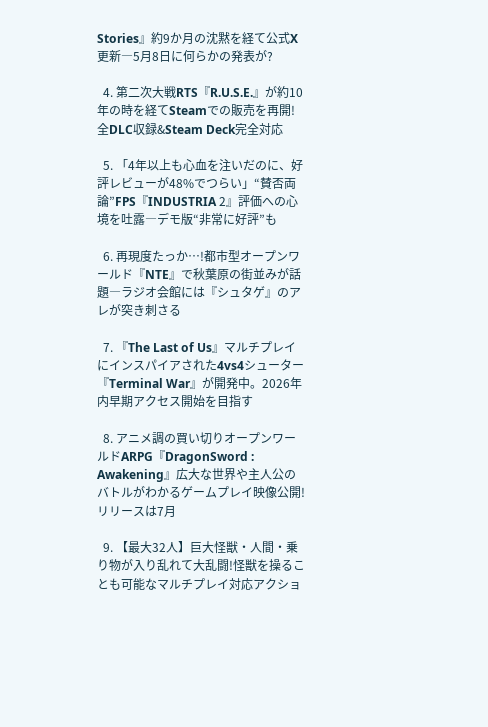Stories』約9か月の沈黙を経て公式X更新―5月8日に何らかの発表が?

  4. 第二次大戦RTS『R.U.S.E.』が約10年の時を経てSteamでの販売を再開! 全DLC収録&Steam Deck完全対応

  5. 「4年以上も心血を注いだのに、好評レビューが48%でつらい」“賛否両論”FPS『INDUSTRIA 2』評価への心境を吐露―デモ版“非常に好評”も

  6. 再現度たっか…!都市型オープンワールド『NTE』で秋葉原の街並みが話題―ラジオ会館には『シュタゲ』のアレが突き刺さる

  7. 『The Last of Us』マルチプレイにインスパイアされた4vs4シューター『Terminal War』が開発中。2026年内早期アクセス開始を目指す

  8. アニメ調の買い切りオープンワールドARPG『DragonSword : Awakening』広大な世界や主人公のバトルがわかるゲームプレイ映像公開!リリースは7月

  9. 【最大32人】巨大怪獣・人間・乗り物が入り乱れて大乱闘!怪獣を操ることも可能なマルチプレイ対応アクショ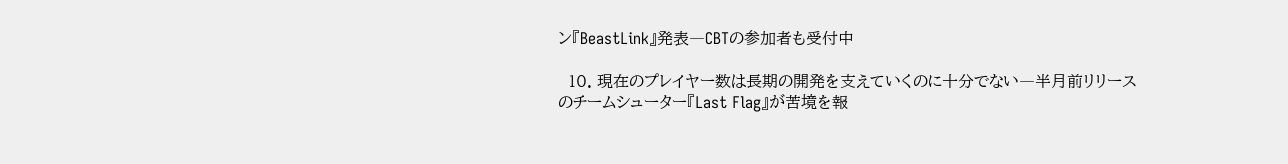ン『BeastLink』発表―CBTの参加者も受付中

  10. 現在のプレイヤー数は長期の開発を支えていくのに十分でない―半月前リリースのチームシューター『Last Flag』が苦境を報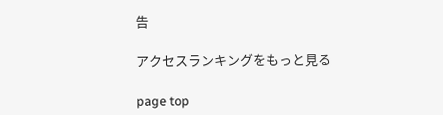告

アクセスランキングをもっと見る

page top